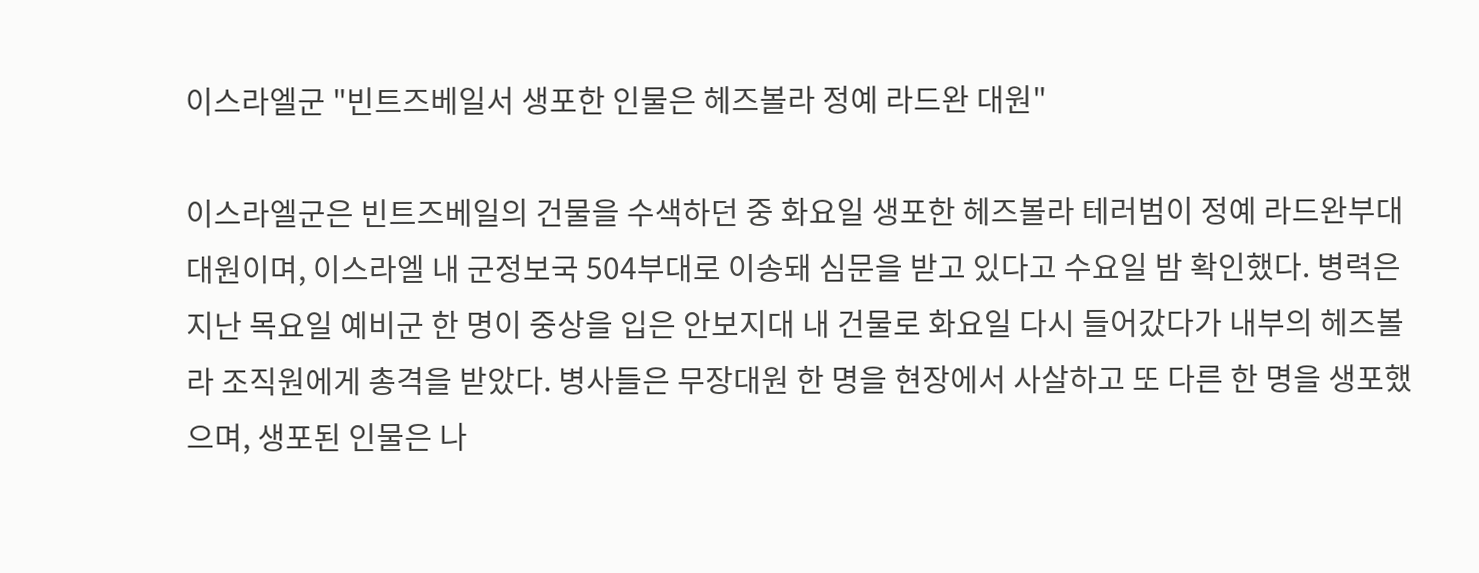이스라엘군 "빈트즈베일서 생포한 인물은 헤즈볼라 정예 라드완 대원"

이스라엘군은 빈트즈베일의 건물을 수색하던 중 화요일 생포한 헤즈볼라 테러범이 정예 라드완부대 대원이며, 이스라엘 내 군정보국 504부대로 이송돼 심문을 받고 있다고 수요일 밤 확인했다. 병력은 지난 목요일 예비군 한 명이 중상을 입은 안보지대 내 건물로 화요일 다시 들어갔다가 내부의 헤즈볼라 조직원에게 총격을 받았다. 병사들은 무장대원 한 명을 현장에서 사살하고 또 다른 한 명을 생포했으며, 생포된 인물은 나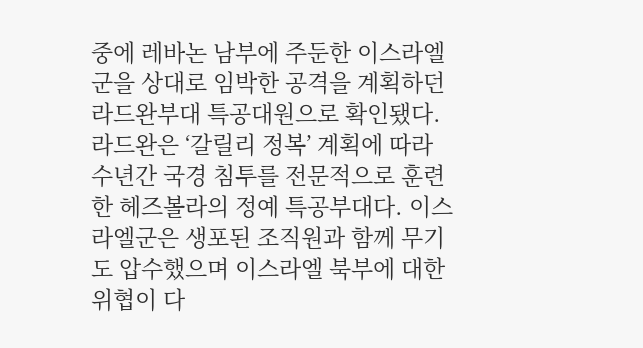중에 레바논 남부에 주둔한 이스라엘군을 상대로 임박한 공격을 계획하던 라드완부대 특공대원으로 확인됐다. 라드완은 ‘갈릴리 정복’ 계획에 따라 수년간 국경 침투를 전문적으로 훈련한 헤즈볼라의 정예 특공부대다. 이스라엘군은 생포된 조직원과 함께 무기도 압수했으며 이스라엘 북부에 대한 위협이 다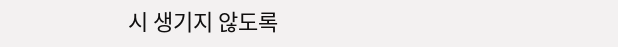시 생기지 않도록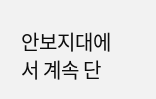안보지대에서 계속 단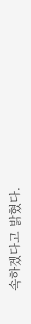속하겠다고 밝혔다.